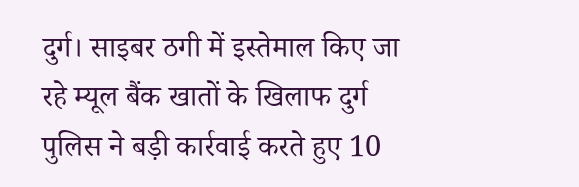दुर्ग। साइबर ठगी में इस्तेमाल किए जा रहे म्यूल बैंक खातों के खिलाफ दुर्ग पुलिस ने बड़ी कार्रवाई करते हुए 10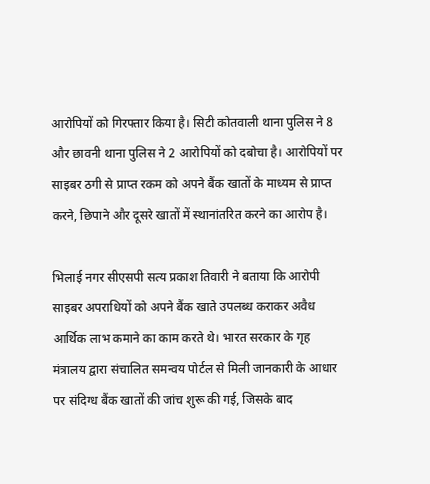आरोपियों को गिरफ्तार किया है। सिटी कोतवाली थाना पुलिस ने 8 और छावनी थाना पुलिस ने 2 आरोपियों को दबोचा है। आरोपियों पर साइबर ठगी से प्राप्त रकम को अपने बैंक खातों के माध्यम से प्राप्त करने, छिपाने और दूसरे खातों में स्थानांतरित करने का आरोप है।

भिलाई नगर सीएसपी सत्य प्रकाश तिवारी ने बताया कि आरोपी साइबर अपराधियों को अपने बैंक खाते उपलब्ध कराकर अवैध आर्थिक लाभ कमाने का काम करते थे। भारत सरकार के गृह मंत्रालय द्वारा संचालित समन्वय पोर्टल से मिली जानकारी के आधार पर संदिग्ध बैंक खातों की जांच शुरू की गई, जिसके बाद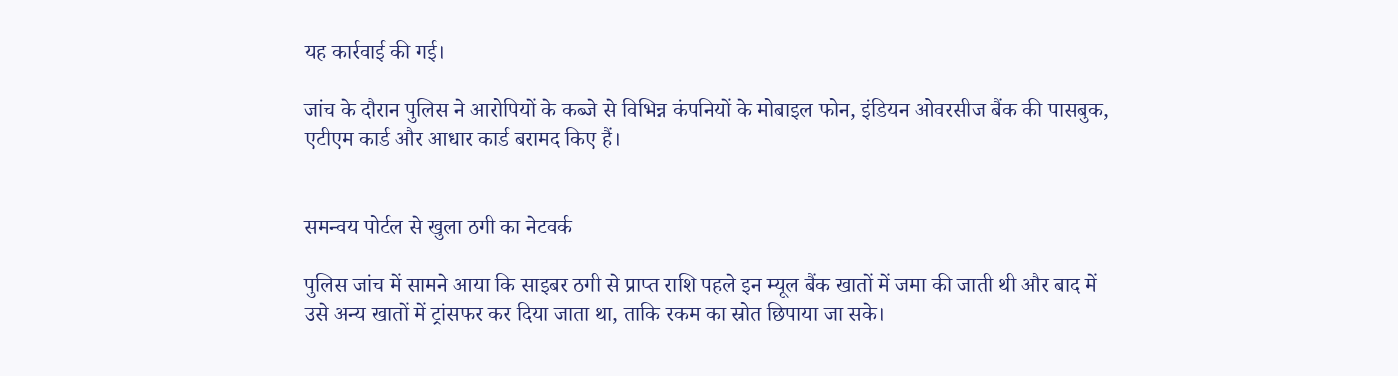यह कार्रवाई की गई।

जांच के दौरान पुलिस ने आरोपियों के कब्जे से विभिन्न कंपनियों के मोबाइल फोन, इंडियन ओवरसीज बैंक की पासबुक, एटीएम कार्ड और आधार कार्ड बरामद किए हैं।


समन्वय पोर्टल से खुला ठगी का नेटवर्क

पुलिस जांच में सामने आया कि साइबर ठगी से प्राप्त राशि पहले इन म्यूल बैंक खातों में जमा की जाती थी और बाद में उसे अन्य खातों में ट्रांसफर कर दिया जाता था, ताकि रकम का स्रोत छिपाया जा सके।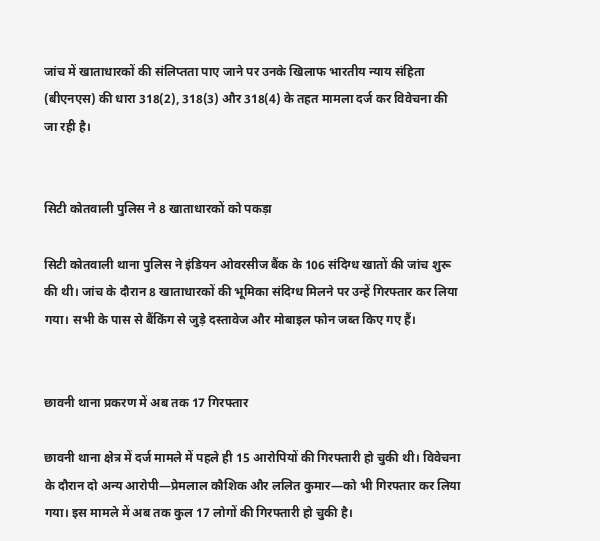जांच में खाताधारकों की संलिप्तता पाए जाने पर उनके खिलाफ भारतीय न्याय संहिता (बीएनएस) की धारा 318(2), 318(3) और 318(4) के तहत मामला दर्ज कर विवेचना की जा रही है।


सिटी कोतवाली पुलिस ने 8 खाताधारकों को पकड़ा

सिटी कोतवाली थाना पुलिस ने इंडियन ओवरसीज बैंक के 106 संदिग्ध खातों की जांच शुरू की थी। जांच के दौरान 8 खाताधारकों की भूमिका संदिग्ध मिलने पर उन्हें गिरफ्तार कर लिया गया। सभी के पास से बैंकिंग से जुड़े दस्तावेज और मोबाइल फोन जब्त किए गए हैं।


छावनी थाना प्रकरण में अब तक 17 गिरफ्तार

छावनी थाना क्षेत्र में दर्ज मामले में पहले ही 15 आरोपियों की गिरफ्तारी हो चुकी थी। विवेचना के दौरान दो अन्य आरोपी—प्रेमलाल कौशिक और ललित कुमार—को भी गिरफ्तार कर लिया गया। इस मामले में अब तक कुल 17 लोगों की गिरफ्तारी हो चुकी है।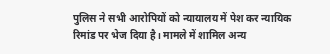पुलिस ने सभी आरोपियों को न्यायालय में पेश कर न्यायिक रिमांड पर भेज दिया है। मामले में शामिल अन्य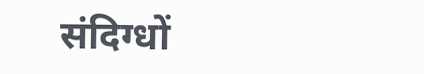संदिग्धों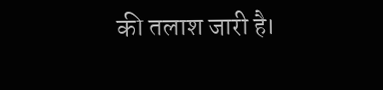की तलाश जारी है।